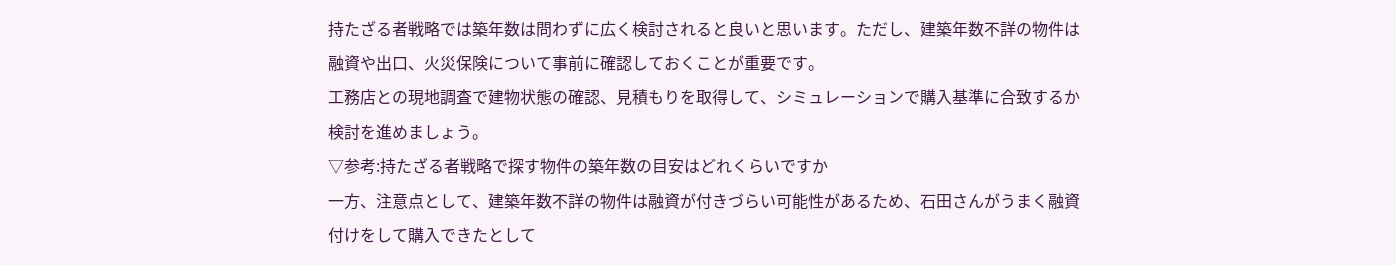持たざる者戦略では築年数は問わずに広く検討されると良いと思います。ただし、建築年数不詳の物件は融資や出口、火災保険について事前に確認しておくことが重要です。
工務店との現地調査で建物状態の確認、見積もりを取得して、シミュレーションで購入基準に合致するか検討を進めましょう。
▽参考:持たざる者戦略で探す物件の築年数の目安はどれくらいですか
一方、注意点として、建築年数不詳の物件は融資が付きづらい可能性があるため、石田さんがうまく融資付けをして購入できたとして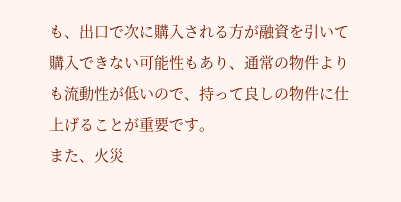も、出口で次に購入される方が融資を引いて購入できない可能性もあり、通常の物件よりも流動性が低いので、持って良しの物件に仕上げることが重要です。
また、火災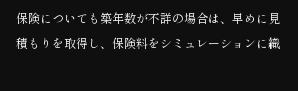保険についても築年数が不詳の場合は、早めに見積もりを取得し、保険料をシミュレーションに織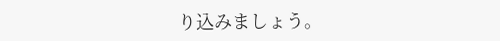り込みましょう。